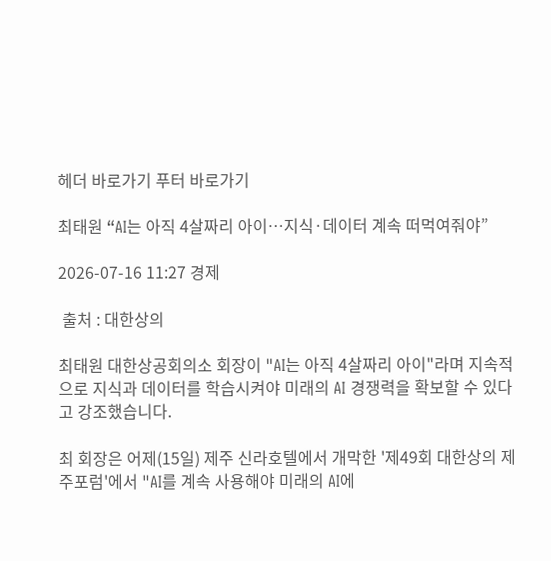헤더 바로가기 푸터 바로가기

최태원 “AI는 아직 4살짜리 아이…지식·데이터 계속 떠먹여줘야”

2026-07-16 11:27 경제

 출처 : 대한상의

최태원 대한상공회의소 회장이 "AI는 아직 4살짜리 아이"라며 지속적으로 지식과 데이터를 학습시켜야 미래의 AI 경쟁력을 확보할 수 있다고 강조했습니다.

최 회장은 어제(15일) 제주 신라호텔에서 개막한 '제49회 대한상의 제주포럼'에서 "AI를 계속 사용해야 미래의 AI에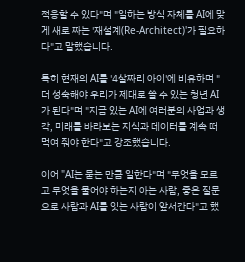적응할 수 있다"며 "일하는 방식 자체를 AI에 맞게 새로 짜는 '재설계(Re-Architect)'가 필요하다"고 말했습니다.

특히 현재의 AI를 '4살짜리 아이'에 비유하며 "더 성숙해야 우리가 제대로 쓸 수 있는 청년 AI가 된다"며 "지금 있는 AI에 여러분의 사업과 생각, 미래를 바라보는 지식과 데이터를 계속 떠먹여 줘야 한다"고 강조했습니다.

이어 "AI는 묻는 만큼 일한다"며 "무엇을 모르고 무엇을 물어야 하는지 아는 사람, 좋은 질문으로 사람과 AI를 잇는 사람이 앞서간다"고 했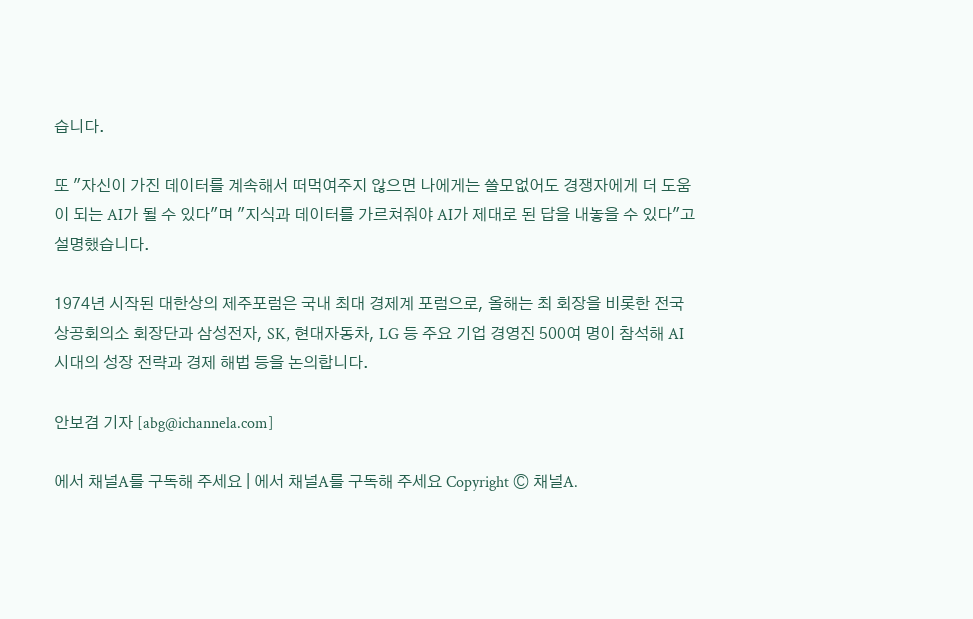습니다.

또 "자신이 가진 데이터를 계속해서 떠먹여주지 않으면 나에게는 쓸모없어도 경쟁자에게 더 도움이 되는 AI가 될 수 있다"며 "지식과 데이터를 가르쳐줘야 AI가 제대로 된 답을 내놓을 수 있다"고 설명했습니다.

1974년 시작된 대한상의 제주포럼은 국내 최대 경제계 포럼으로, 올해는 최 회장을 비롯한 전국 상공회의소 회장단과 삼성전자, SK, 현대자동차, LG 등 주요 기업 경영진 500여 명이 참석해 AI 시대의 성장 전략과 경제 해법 등을 논의합니다.

안보겸 기자 [abg@ichannela.com]

에서 채널A를 구독해 주세요 | 에서 채널A를 구독해 주세요 Copyright Ⓒ 채널A.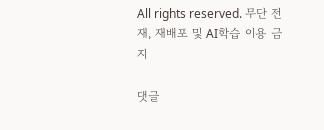All rights reserved. 무단 전재, 재배포 및 AI학습 이용 금지

댓글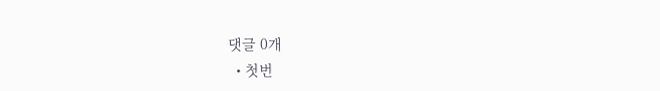댓글 0개
  • 첫번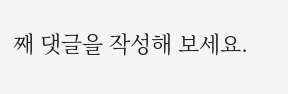째 댓글을 작성해 보세요.